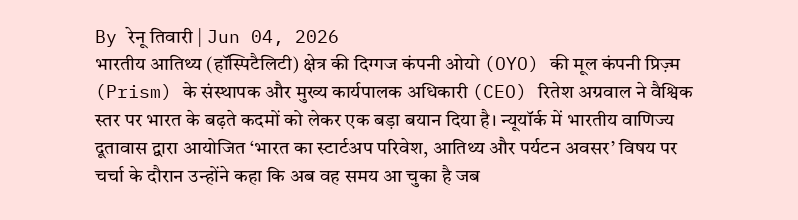By रेनू तिवारी | Jun 04, 2026
भारतीय आतिथ्य (हॉस्पिटैलिटी) क्षेत्र की दिग्गज कंपनी ओयो (OYO) की मूल कंपनी प्रिज़्म (Prism) के संस्थापक और मुख्य कार्यपालक अधिकारी (CEO) रितेश अग्रवाल ने वैश्विक स्तर पर भारत के बढ़ते कदमों को लेकर एक बड़ा बयान दिया है। न्यूयॉर्क में भारतीय वाणिज्य दूतावास द्वारा आयोजित ‘भारत का स्टार्टअप परिवेश, आतिथ्य और पर्यटन अवसर’ विषय पर चर्चा के दौरान उन्होंने कहा कि अब वह समय आ चुका है जब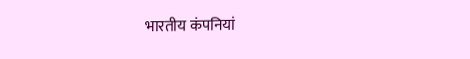भारतीय कंपनियां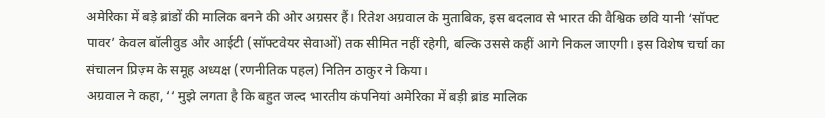अमेरिका में बड़े ब्रांडों की मालिक बनने की ओर अग्रसर हैं। रितेश अग्रवाल के मुताबिक, इस बदलाव से भारत की वैश्विक छवि यानी ‘सॉफ्ट पावर’ केवल बॉलीवुड और आईटी (सॉफ्टवेयर सेवाओं) तक सीमित नहीं रहेगी, बल्कि उससे कहीं आगे निकल जाएगी। इस विशेष चर्चा का संचालन प्रिज़्म के समूह अध्यक्ष (रणनीतिक पहल) नितिन ठाकुर ने किया।
अग्रवाल ने कहा, ‘‘ मुझे लगता है कि बहुत जल्द भारतीय कंपनियां अमेरिका में बड़ी ब्रांड मालिक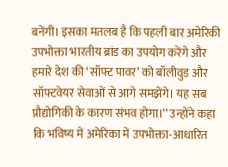बनेंगी। इसका मतलब है कि पहली बार अमेरिकी उपभोक्ता भारतीय ब्रांड का उपयोग करेंगे और हमारे देश की ‘सॉफ्ट पावर’ को बॉलीवुड और सॉफ्टवेयर सेवाओं से आगे समझेंगे। यह सब प्रौद्योगिकी के कारण संभव होगा।’’ उन्होंने कहा कि भविष्य में अमेरिका में उपभोक्ता-आधारित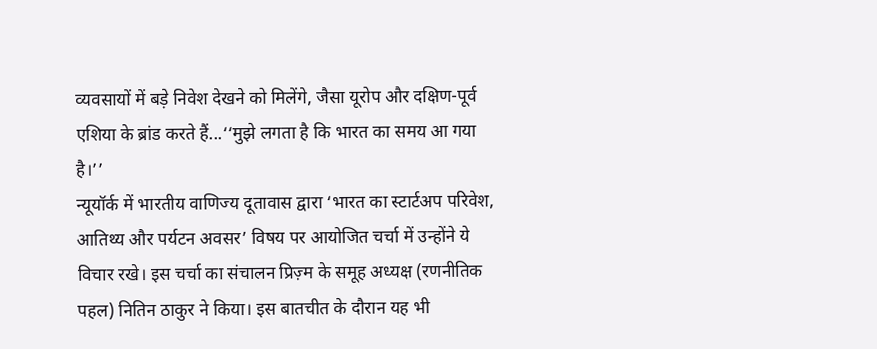व्यवसायों में बड़े निवेश देखने को मिलेंगे, जैसा यूरोप और दक्षिण-पूर्व एशिया के ब्रांड करते हैं...‘‘मुझे लगता है कि भारत का समय आ गया है।’’
न्यूयॉर्क में भारतीय वाणिज्य दूतावास द्वारा ‘भारत का स्टार्टअप परिवेश, आतिथ्य और पर्यटन अवसर’ विषय पर आयोजित चर्चा में उन्होंने ये विचार रखे। इस चर्चा का संचालन प्रिज़्म के समूह अध्यक्ष (रणनीतिक पहल) नितिन ठाकुर ने किया। इस बातचीत के दौरान यह भी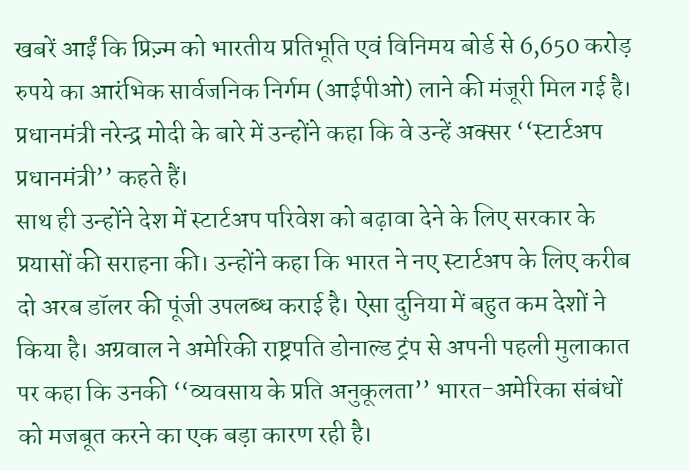खबरें आईं कि प्रिज़्म को भारतीय प्रतिभूति एवं विनिमय बोर्ड से 6,650 करोड़ रुपये का आरंभिक सार्वजनिक निर्गम (आईपीओ) लाने की मंजूरी मिल गई है। प्रधानमंत्री नरेन्द्र मोदी के बारे में उन्होंने कहा कि वे उन्हें अक्सर ‘‘स्टार्टअप प्रधानमंत्री’’ कहते हैं।
साथ ही उन्होंने देश में स्टार्टअप परिवेश को बढ़ावा देने के लिए सरकार के प्रयासों की सराहना की। उन्होंने कहा कि भारत ने नए स्टार्टअप के लिए करीब दो अरब डॉलर की पूंजी उपलब्ध कराई है। ऐसा दुनिया में बहुत कम देशों ने किया है। अग्रवाल ने अमेरिकी राष्ट्रपति डोनाल्ड ट्रंप से अपनी पहली मुलाकात पर कहा कि उनकी ‘‘व्यवसाय के प्रति अनुकूलता’’ भारत-अमेरिका संबंधों को मजबूत करने का एक बड़ा कारण रही है।